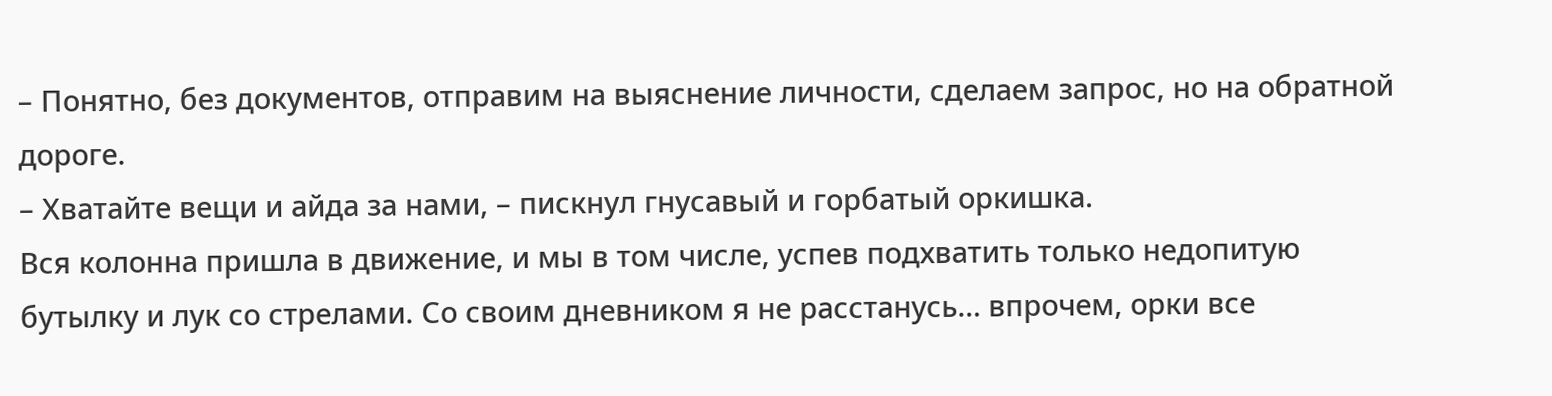– Понятно, без документов, отправим на выяснение личности, сделаем запрос, но на обратной дороге.
– Хватайте вещи и айда за нами, – пискнул гнусавый и горбатый оркишка.
Вся колонна пришла в движение, и мы в том числе, успев подхватить только недопитую бутылку и лук со стрелами. Со своим дневником я не расстанусь… впрочем, орки все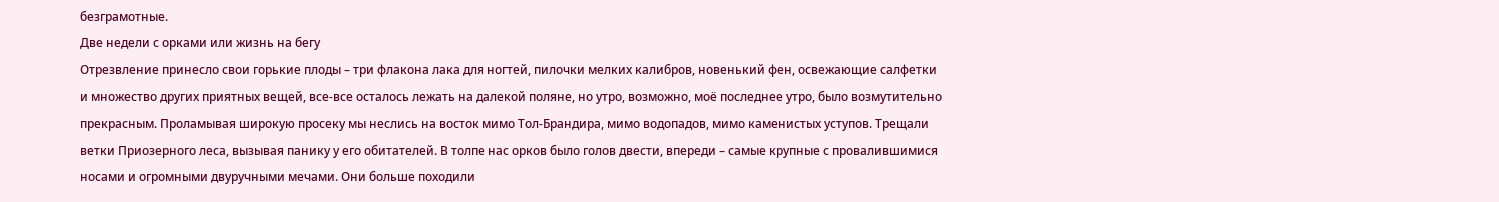безграмотные.
Две недели с орками или жизнь на бегу
Отрезвление принесло свои горькие плоды – три флакона лака для ногтей, пилочки мелких калибров, новенький фен, освежающие салфетки и множество других приятных вещей, все-все осталось лежать на далекой поляне, но утро, возможно, моё последнее утро, было возмутительно прекрасным. Проламывая широкую просеку мы неслись на восток мимо Тол-Брандира, мимо водопадов, мимо каменистых уступов. Трещали ветки Приозерного леса, вызывая панику у его обитателей. В толпе нас орков было голов двести, впереди – самые крупные с провалившимися носами и огромными двуручными мечами. Они больше походили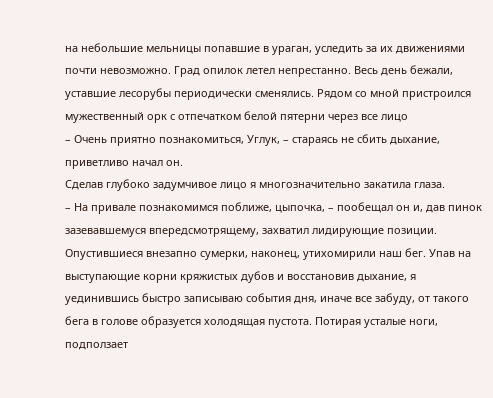на небольшие мельницы попавшие в ураган, уследить за их движениями почти невозможно. Град опилок летел непрестанно. Весь день бежали, уставшие лесорубы периодически сменялись. Рядом со мной пристроился мужественный орк с отпечатком белой пятерни через все лицо
– Очень приятно познакомиться, Углук, – стараясь не сбить дыхание, приветливо начал он.
Сделав глубоко задумчивое лицо я многозначительно закатила глаза.
– На привале познакомимся поближе, цыпочка, – пообещал он и, дав пинок зазевавшемуся впередсмотрящему, захватил лидирующие позиции. Опустившиеся внезапно сумерки, наконец, утихомирили наш бег. Упав на выступающие корни кряжистых дубов и восстановив дыхание, я уединившись быстро записываю события дня, иначе все забуду, от такого бега в голове образуется холодящая пустота. Потирая усталые ноги, подползает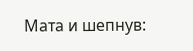Мата и шепнув: